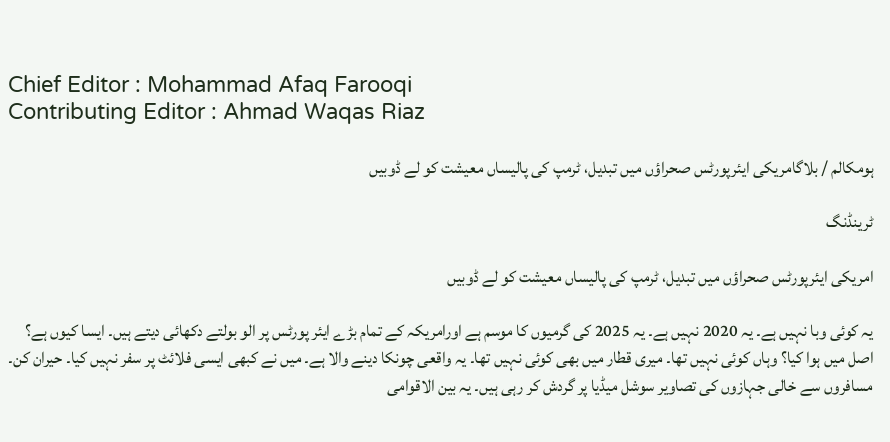Chief Editor : Mohammad Afaq Farooqi
Contributing Editor : Ahmad Waqas Riaz

ہومکالم / بلاگامریکی ایئرپورٹس صحراؤں میں تبدیل، ٹرمپ کی پالیساں معیشت کو لے ڈوبیں

ٹرینڈنگ

امریکی ایئرپورٹس صحراؤں میں تبدیل، ٹرمپ کی پالیساں معیشت کو لے ڈوبیں

یہ کوئی وبا نہیں ہے۔ یہ 2020 نہیں ہے۔ یہ 2025 کی گرمیوں کا موسم ہے اورامریکہ کے تمام بڑے ایئر پورٹس پر الو بولتے دکھائی دیتے ہیں۔ ایسا کیوں ہے؟ اصل میں ہوا کیا؟ وہاں کوئی نہیں تھا۔ میری قطار میں بھی کوئی نہیں تھا۔ یہ واقعی چونکا دینے والا ہے۔ میں نے کبھی ایسی فلائٹ پر سفر نہیں کیا۔ حیران کن۔ مسافروں سے خالی جہازوں کی تصاویر سوشل میڈیا پر گردش کر رہی ہیں۔ یہ بین الاقوامی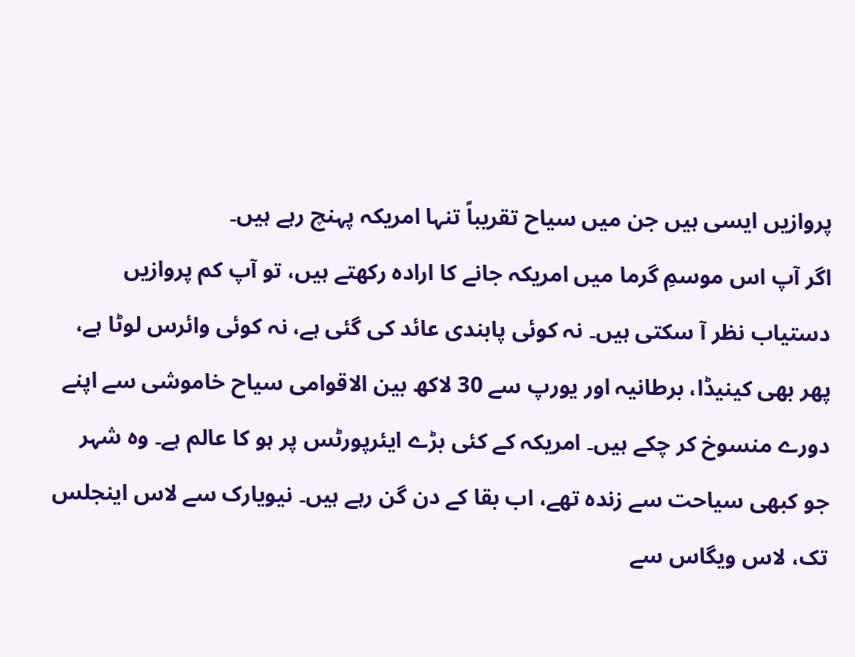پروازیں ایسی ہیں جن میں سیاح تقریباً تنہا امریکہ پہنچ رہے ہیں۔
اگر آپ اس موسمِ گرما میں امریکہ جانے کا ارادہ رکھتے ہیں، تو آپ کم پروازیں دستیاب نظر آ سکتی ہیں۔ نہ کوئی پابندی عائد کی گئی ہے، نہ کوئی وائرس لوٹا ہے، پھر بھی کینیڈا، برطانیہ اور یورپ سے 30 لاکھ بین الاقوامی سیاح خاموشی سے اپنے دورے منسوخ کر چکے ہیں۔ امریکہ کے کئی بڑے ایئرپورٹس پر ہو کا عالم ہے۔ وہ شہر جو کبھی سیاحت سے زندہ تھے، اب بقا کے دن گن رہے ہیں۔ نیویارک سے لاس اینجلس تک، لاس ویگاس سے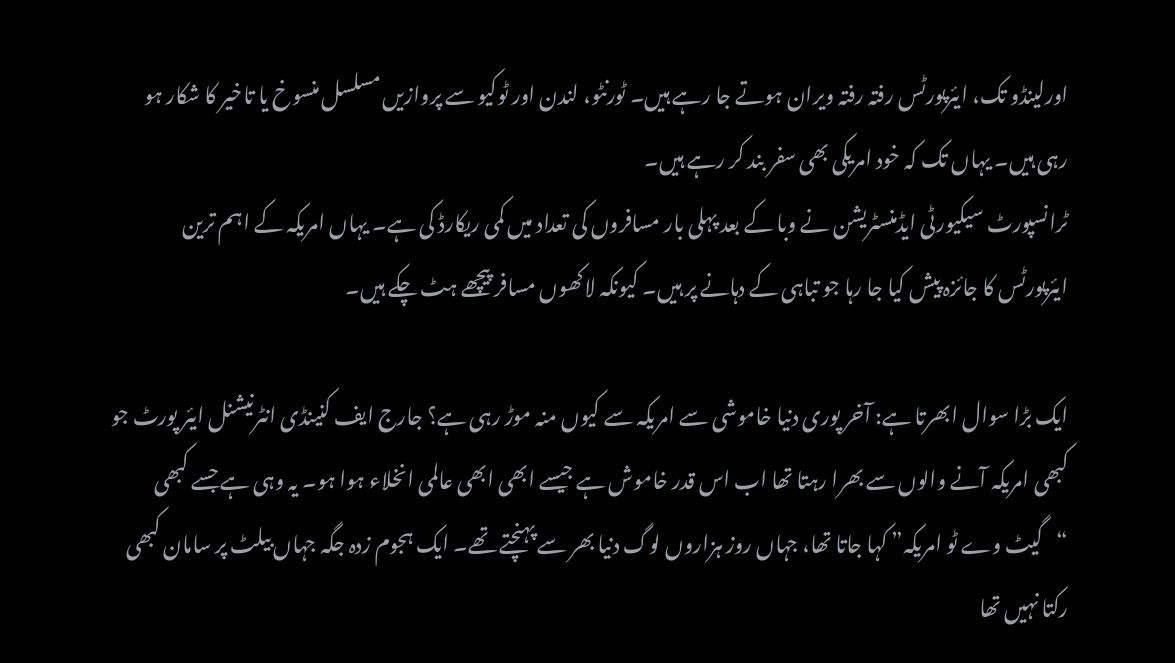اورلینڈو تک، ایئرپورٹس رفتہ رفتہ ویران ہوتے جا رہے ہیں۔ ٹورنٹو، لندن اور ٹوکیو سے پروازیں مسلسل منسوخ یا تاخیر کا شکار ہو رہی ہیں۔ یہاں تک کہ خود امریکی بھی سفر بند کر رہے ہیں۔
ٹرانسپورٹ سیکیورٹی ایڈمنسٹریشن نے وبا کے بعد پہلی بار مسافروں کی تعداد میں کمی ریکارڈ کی ہے۔ یہاں امریکہ کے اہم ترین ایئرپورٹس کا جائزہ پیش کیا جا رہا جو تباہی کے دہانے پر ہیں۔ کیونکہ لاکھوں مسافر پیچھے ہٹ چکے ہیں۔

ایک بڑا سوال ابھرتا ہے: آخر پوری دنیا خاموشی سے امریکہ سے کیوں منہ موڑ رہی ہے؟ جارج ایف کنینڈی انٹرنیشنل ایئر پورٹ جو کبھی امریکہ آنے والوں سے بھرا رہتا تھا اب اس قدر خاموش ہے جیسے ابھی ابھی عالمی انخلاء ہوا ہو۔ یہ وہی ہے جسے کبھی “گیٹ وے ٹو امریکہ” کہا جاتا تھا، جہاں روز ہزاروں لوگ دنیا بھر سے پہنچتے تھے۔ ایک ہجوم زدہ جگہ جہاں بیلٹ پر سامان کبھی رکتا نہیں تھا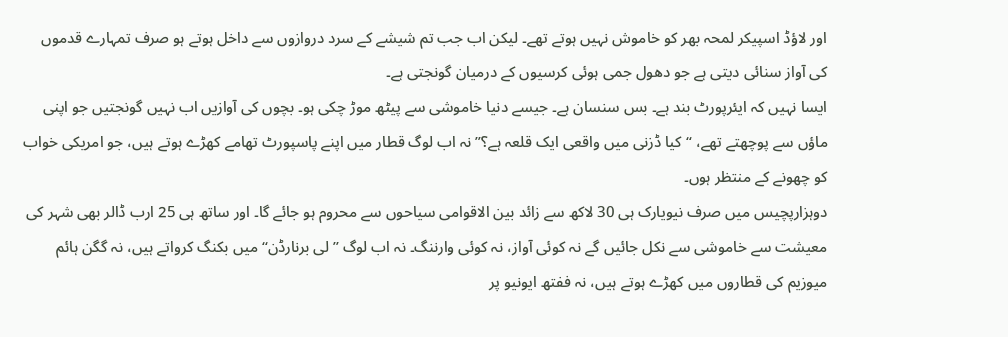اور لاؤڈ اسپیکر لمحہ بھر کو خاموش نہیں ہوتے تھے۔ لیکن اب جب تم شیشے کے سرد دروازوں سے داخل ہوتے ہو صرف تمہارے قدموں کی آواز سنائی دیتی ہے جو دھول جمی ہوئی کرسیوں کے درمیان گونجتی ہے۔
ایسا نہیں کہ ایئرپورٹ بند ہے۔ بس سنسان ہے۔ جیسے دنیا خاموشی سے پیٹھ موڑ چکی ہو۔ بچوں کی آوازیں اب نہیں گونجتیں جو اپنی ماؤں سے پوچھتے تھے، “کیا ڈزنی میں واقعی ایک قلعہ ہے؟” نہ اب لوگ قطار میں اپنے پاسپورٹ تھامے کھڑے ہوتے ہیں، جو امریکی خواب کو چھونے کے منتظر ہوں۔
دوہزارپچیس میں صرف نیویارک ہی 30 لاکھ سے زائد بین الاقوامی سیاحوں سے محروم ہو جائے گا۔ اور ساتھ ہی 25 ارب ڈالر بھی شہر کی معیشت سے خاموشی سے نکل جائیں گے نہ کوئی آواز، نہ کوئی وارننگ۔ نہ اب لوگ ’’لی برنارڈن‘‘ میں بکنگ کرواتے ہیں، نہ گگن ہائم میوزیم کی قطاروں میں کھڑے ہوتے ہیں، نہ ففتھ ایونیو پر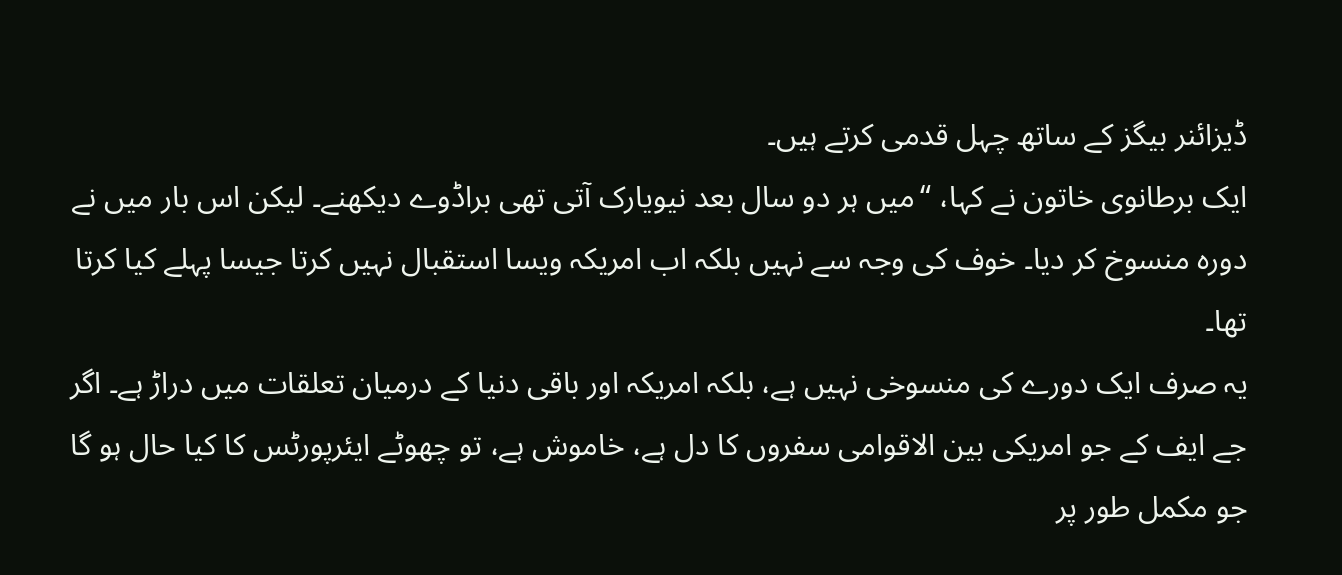ڈیزائنر بیگز کے ساتھ چہل قدمی کرتے ہیں۔
ایک برطانوی خاتون نے کہا، “میں ہر دو سال بعد نیویارک آتی تھی براڈوے دیکھنے۔ لیکن اس بار میں نے دورہ منسوخ کر دیا۔ خوف کی وجہ سے نہیں بلکہ اب امریکہ ویسا استقبال نہیں کرتا جیسا پہلے کیا کرتا تھا۔
یہ صرف ایک دورے کی منسوخی نہیں ہے، بلکہ امریکہ اور باقی دنیا کے درمیان تعلقات میں دراڑ ہے۔ اگر جے ایف کے جو امریکی بین الاقوامی سفروں کا دل ہے، خاموش ہے، تو چھوٹے ایئرپورٹس کا کیا حال ہو گا جو مکمل طور پر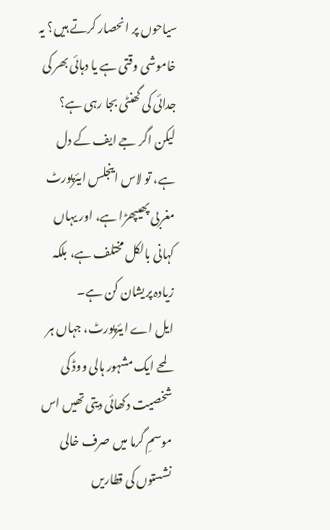سیاحوں پر انحصار کرتے ہیں؟ یہ خاموشی وقتی ہے یا دہائی بھر کی جدائی کی گھنٹی بجا رہی ہے؟
لیکن اگر جے ایف کے دل ہے، تو لاس اینجلس ایئرپورٹ مغربی پھیپھڑا ہے، اور یہاں کہانی بالکل مختلف ہے، بلکہ زیادہ پریشان کن ہے۔
ایل اے ایئرپورٹ، جہاں ہر لمحے ایک مشہور ہالی ووڈ کی شخصیت دکھائی دیتی تھیں اس موسمِ گرما میں صرف خالی نشستوں کی قطاریں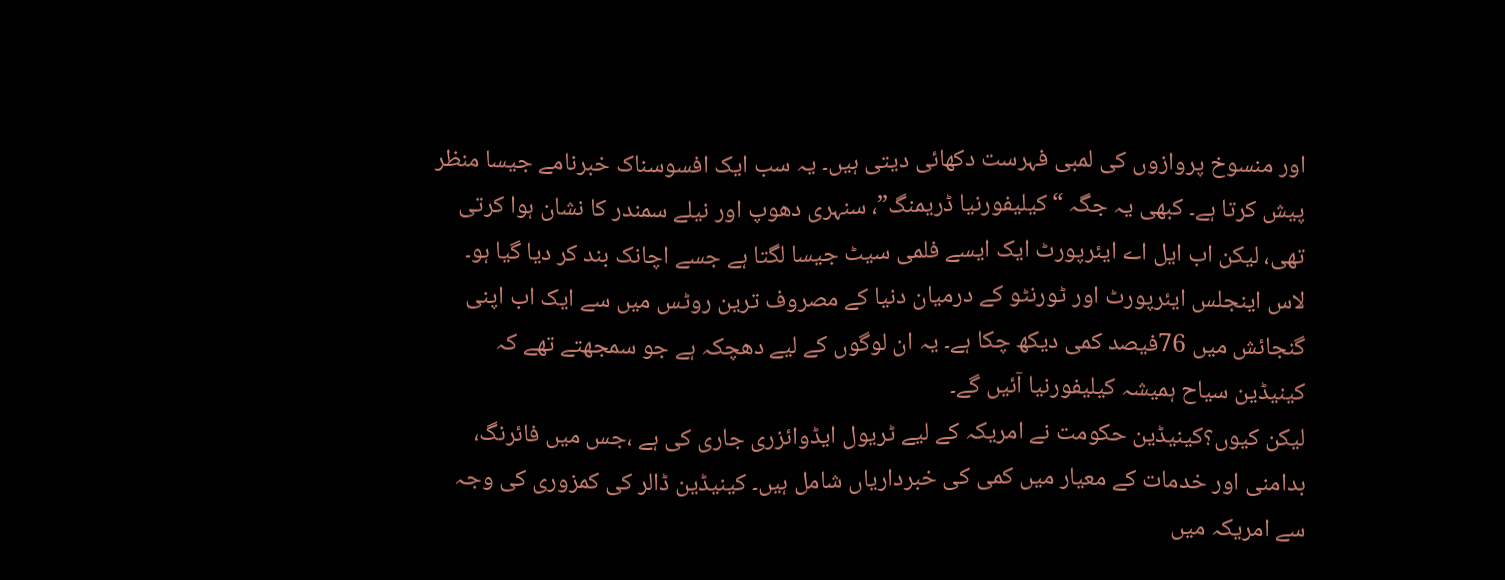اور منسوخ پروازوں کی لمبی فہرست دکھائی دیتی ہیں۔ یہ سب ایک افسوسناک خبرنامے جیسا منظر پیش کرتا ہے۔ کبھی یہ جگہ “کیلیفورنیا ڈریمنگ”، سنہری دھوپ اور نیلے سمندر کا نشان ہوا کرتی تھی، لیکن اب ایل اے ایئرپورٹ ایک ایسے فلمی سیٹ جیسا لگتا ہے جسے اچانک بند کر دیا گیا ہو۔
لاس اینجلس ایئرپورٹ اور ٹورنٹو کے درمیان دنیا کے مصروف ترین روٹس میں سے ایک اب اپنی گنجائش میں 76فیصد کمی دیکھ چکا ہے۔ یہ ان لوگوں کے لیے دھچکہ ہے جو سمجھتے تھے کہ کینیڈین سیاح ہمیشہ کیلیفورنیا آئیں گے۔
لیکن کیوں؟کینیڈین حکومت نے امریکہ کے لیے ٹریول ایڈوائزری جاری کی ہے ،جس میں فائرنگ، بدامنی اور خدمات کے معیار میں کمی کی خبرداریاں شامل ہیں۔ کینیڈین ڈالر کی کمزوری کی وجہ سے امریکہ میں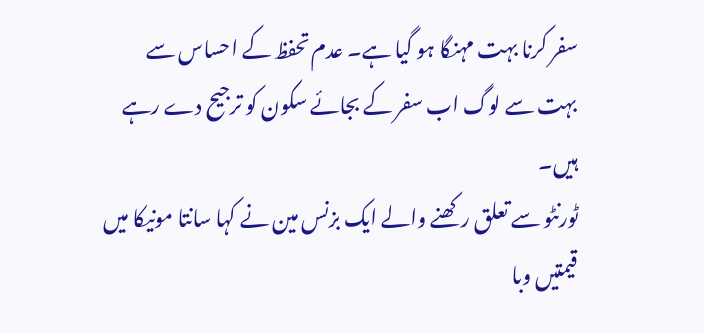سفر کرنا بہت مہنگا ہو گیا ہے۔ عدم تحفظ کے احساس سے بہت سے لوگ اب سفر کے بجائے سکون کو ترجیح دے رہے ہیں۔
ٹورنٹو سے تعلق رکھنے والے ایک بزنس مین نے کہا سانتا مونیکا میں قیمتیں وبا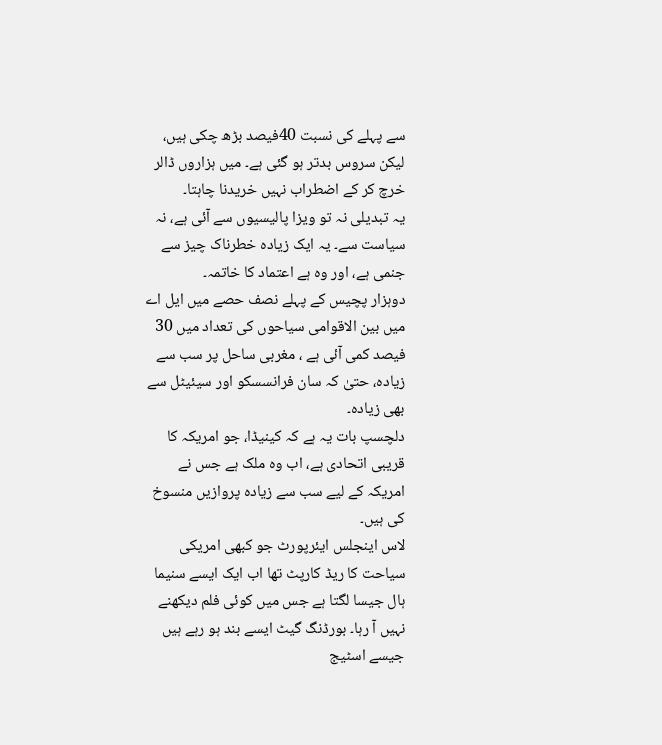سے پہلے کی نسبت 40فیصد بڑھ چکی ہیں، لیکن سروس بدتر ہو گئی ہے۔ میں ہزاروں ڈالر خرچ کر کے اضطراب نہیں خریدنا چاہتا۔
یہ تبدیلی نہ تو ویزا پالیسیوں سے آئی ہے، نہ سیاست سے۔ یہ ایک زیادہ خطرناک چیز سے جنمی ہے، اور وہ ہے اعتماد کا خاتمہ۔
دوہزار پچیس کے پہلے نصف حصے میں ایل اے میں بین الاقوامی سیاحوں کی تعداد میں 30 فیصد کمی آئی ہے ، مغربی ساحل پر سب سے زیادہ، حتیٰ کہ سان فرانسسکو اور سیئیٹل سے بھی زیادہ۔
دلچسپ بات یہ ہے کہ کینیڈا، جو امریکہ کا قریبی اتحادی ہے، اب وہ ملک ہے جس نے امریکہ کے لیے سب سے زیادہ پروازیں منسوخ کی ہیں۔
لاس اینجلس ایئرپورٹ جو کبھی امریکی سیاحت کا ریڈ کارپٹ تھا اب ایک ایسے سنیما ہال جیسا لگتا ہے جس میں کوئی فلم دیکھنے نہیں آ رہا۔ بورڈنگ گیٹ ایسے بند ہو رہے ہیں جیسے اسٹیج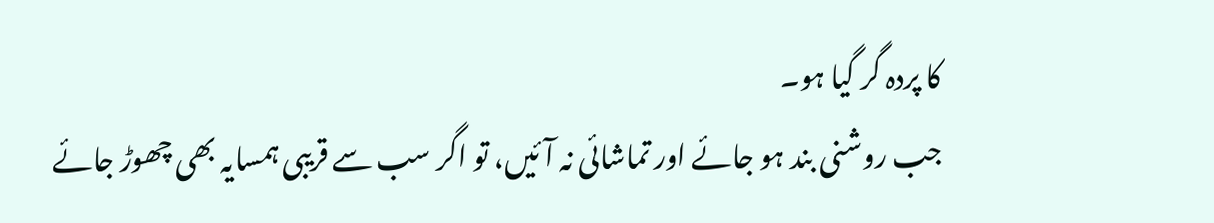کا پردہ گر گیا ہو۔
جب روشنی بند ہو جائے اور تماشائی نہ آئیں، تو اگر سب سے قریبی ہمسایہ بھی چھوڑ جائے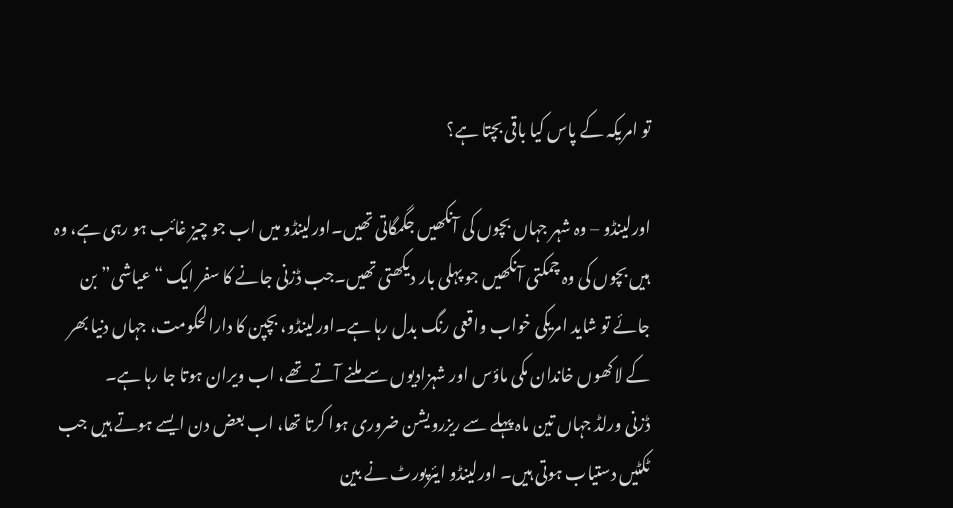تو امریکہ کے پاس کیا باقی بچتا ہے؟

اورلینڈو – وہ شہر جہاں بچوں کی آنکھیں جگمگاتی تھیں۔اورلینڈو میں اب جو چیز غائب ہو رہی ہے، وہ ہیں بچوں کی وہ چمکتی آنکھیں جو پہلی بار دیکھتی تھیں۔جب ڈزنی جانے کا سفر ایک “عیاشی” بن جائے تو شاید امریکی خواب واقعی رنگ بدل رہا ہے۔اورلینڈو، بچپن کا دارالحکومت، جہاں دنیا بھر کے لاکھوں خاندان مکی ماؤس اور شہزادیوں سے ملنے آتے تھے، اب ویران ہوتا جا رہا ہے۔
ڈزنی ورلڈ جہاں تین ماہ پہلے سے ریزرویشن ضروری ہوا کرتا تھا، اب بعض دن ایسے ہوتے ہیں جب ٹکٹیں دستیاب ہوتی ہیں۔ اورلینڈو ایئرپورٹ نے بین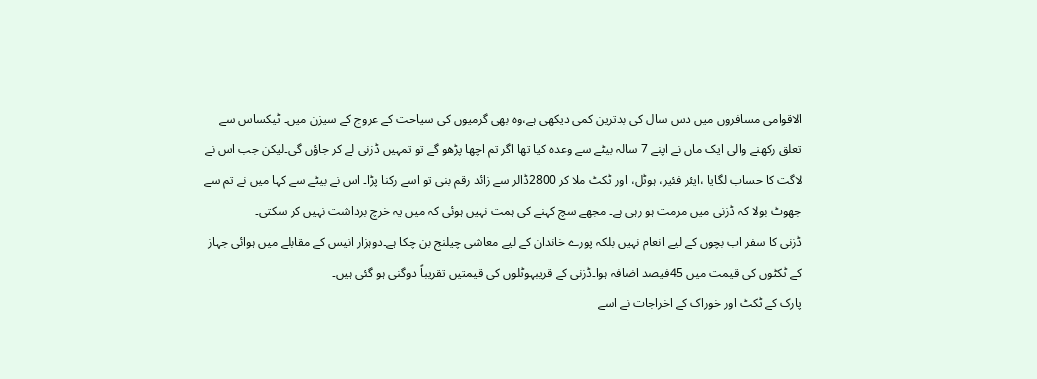الاقوامی مسافروں میں دس سال کی بدترین کمی دیکھی ہے،وہ بھی گرمیوں کی سیاحت کے عروج کے سیزن میں۔ ٹیکساس سے تعلق رکھنے والی ایک ماں نے اپنے 7 سالہ بیٹے سے وعدہ کیا تھا اگر تم اچھا پڑھو گے تو تمہیں ڈزنی لے کر جاؤں گی۔لیکن جب اس نے لاگت کا حساب لگایا ،ایئر فئیر، ہوٹل، اور ٹکٹ ملا کر 2800ڈالر سے زائد رقم بنی تو اسے رکنا پڑا۔ اس نے بیٹے سے کہا میں نے تم سے جھوٹ بولا کہ ڈزنی میں مرمت ہو رہی ہے۔ مجھے سچ کہنے کی ہمت نہیں ہوئی کہ میں یہ خرچ برداشت نہیں کر سکتی۔
ڈزنی کا سفر اب بچوں کے لیے انعام نہیں بلکہ پورے خاندان کے لیے معاشی چیلنج بن چکا ہے۔دوہزار انیس کے مقابلے میں ہوائی جہاز کے ٹکٹوں کی قیمت میں 45فیصد اضافہ ہوا۔ڈزنی کے قریبہوٹلوں کی قیمتیں تقریباً دوگنی ہو گئی ہیں۔
پارک کے ٹکٹ اور خوراک کے اخراجات نے اسے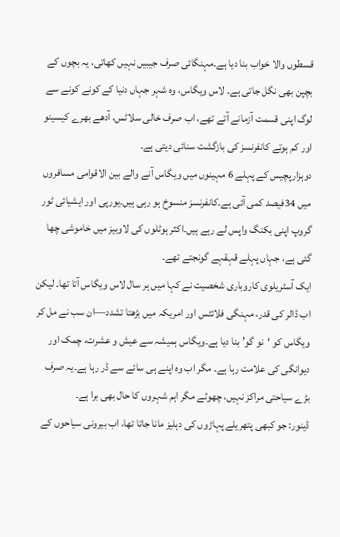قسطوں والا خواب بنا دیا ہے۔مہنگائی صرف جیبیں نہیں کھاتی، یہ بچوں کے بچپن بھی نگل جاتی ہے۔ لاس ویگاس، وہ شہر جہاں دنیا کے کونے کونے سے لوگ اپنی قسمت آزمانے آتے تھے، اب صرف خالی سلاٹس، آدھے بھرے کیسینو اور کم ہوتے کانفرنسز کی بازگشت سنائی دیتی ہے۔
دوہزارپچیس کے پہلے 6 مہینوں میں ویگاس آنے والے بین الاقوامی مسافروں میں 34فیصد کمی آئی ہے۔کانفرنسز منسوخ ہو رہی ہیں۔یورپی اور ایشیائی ٹور گروپ اپنی بکنگ واپس لے رہے ہیں۔اکثر ہوٹلوں کی لاوبیز میں خاموشی چھا گئی ہے، جہاں پہلے قہقہے گونجتے تھے۔
ایک آسٹریلوی کاروباری شخصیت نے کہا میں ہر سال لاس ویگاس آتا تھا۔ لیکن اب ڈالر کی قدر، مہنگی فلائٹس اور امریکہ میں بڑھتا تشدد—ان سب نے مل کر ویگاس کو ‘نو گو’ بنا دیا ہے۔ویگاس ہمیشہ سے عیش و عشرت، چمک اور دیوانگی کی علامت رہا ہے۔ مگر اب وہ اپنے ہی سائے سے ڈر رہا ہے۔یہ صرف بڑے سیاحتی مراکز نہیں، چھوٹے مگر اہم شہروں کا حال بھی برا ہے۔
ڈینور: جو کبھی پتھریلے پہاڑوں کی دہلیز مانا جاتا تھا، اب بیرونی سیاحوں کے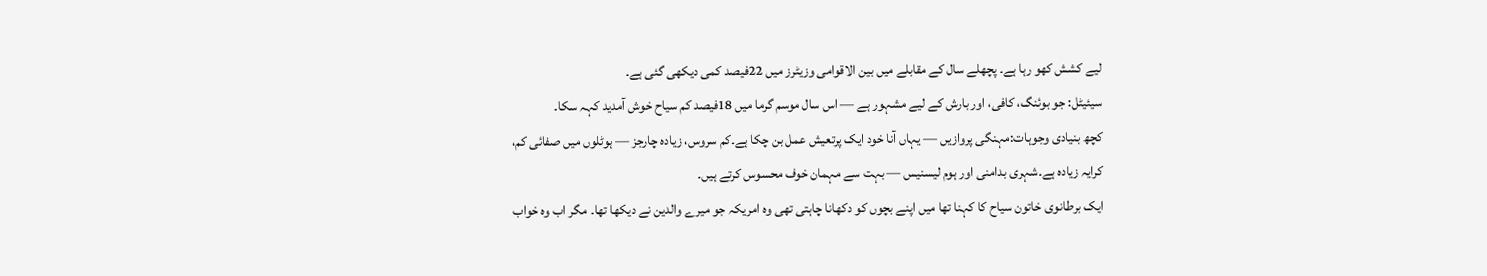لیے کشش کھو رہا ہے۔ پچھلے سال کے مقابلے میں بین الاقوامی وزیٹرز میں 22فیصد کمی دیکھی گئی ہے۔
سیئیٹل: جو بوئنگ، کافی، اور بارش کے لیے مشہور ہے — اس سال موسم گرما میں 18فیصد کم سیاح خوش آمدید کہہ سکا۔
کچھ بنیادی وجوہات:مہنگی پروازیں — یہاں آنا خود ایک پرتعیش عمل بن چکا ہے۔کم سروس، زیادہ چارجز — ہوٹلوں میں صفائی کم، کرایہ زیادہ ہے۔شہری بدامنی اور ہوم لیسنیس — بہت سے مہمان خوف محسوس کرتے ہیں۔
ایک برطانوی خاتون سیاح کا کہنا تھا میں اپنے بچوں کو دکھانا چاہتی تھی وہ امریکہ جو میرے والدین نے دیکھا تھا۔ مگر اب وہ خواب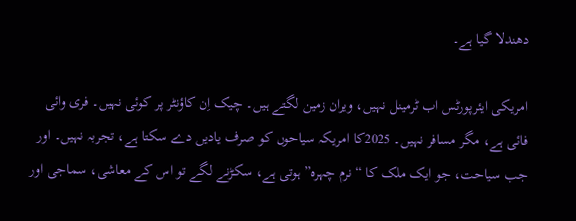دھندلا گیا ہے۔

امریکی ایئرپورٹس اب ٹرمینل نہیں، ویران زمین لگتے ہیں۔ چیک اِن کاؤنٹر پر کوئی نہیں۔ فری وائی فائی ہے، مگر مسافر نہیں۔ 2025کا امریکہ سیاحوں کو صرف یادیں دے سکتا ہے، تجربہ نہیں۔ اور جب سیاحت، جو ایک ملک کا “نرم چہرہ” ہوتی ہے، سکڑنے لگے تو اس کے معاشی، سماجی اور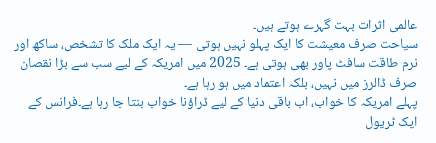عالمی اثرات بہت گہرے ہوتے ہیں۔
سیاحت صرف معیشت کا ایک پہلو نہیں ہوتی — یہ ایک ملک کا تشخص، ساکھ اور نرم طاقت سافٹ پاور بھی ہوتی ہے۔ 2025 میں امریکہ کے لیے سب سے بڑا نقصان صرف ڈالرز میں نہیں، بلکہ اعتماد میں ہو رہا ہے۔
پہلے امریکہ کا خواب، اب باقی دنیا کے لیے ڈراؤنا خواب بنتا جا رہا ہے۔فرانس کے ایک ٹریول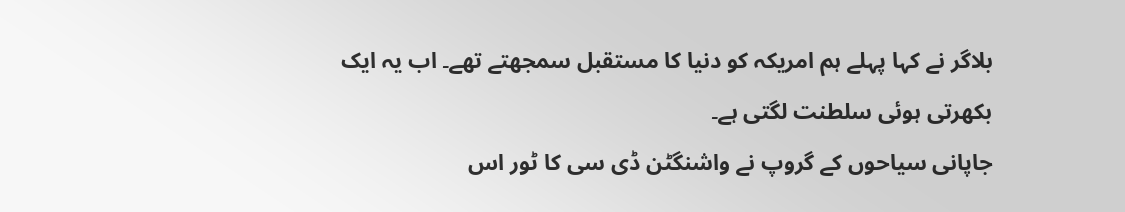بلاگر نے کہا پہلے ہم امریکہ کو دنیا کا مستقبل سمجھتے تھے۔ اب یہ ایک بکھرتی ہوئی سلطنت لگتی ہے۔
جاپانی سیاحوں کے گروپ نے واشنگٹن ڈی سی کا ٹور اس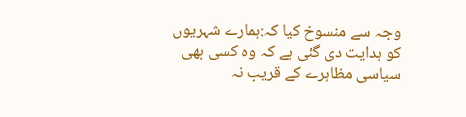وجہ سے منسوخ کیا کہ:ہمارے شہریوں کو ہدایت دی گئی ہے کہ وہ کسی بھی سیاسی مظاہرے کے قریب نہ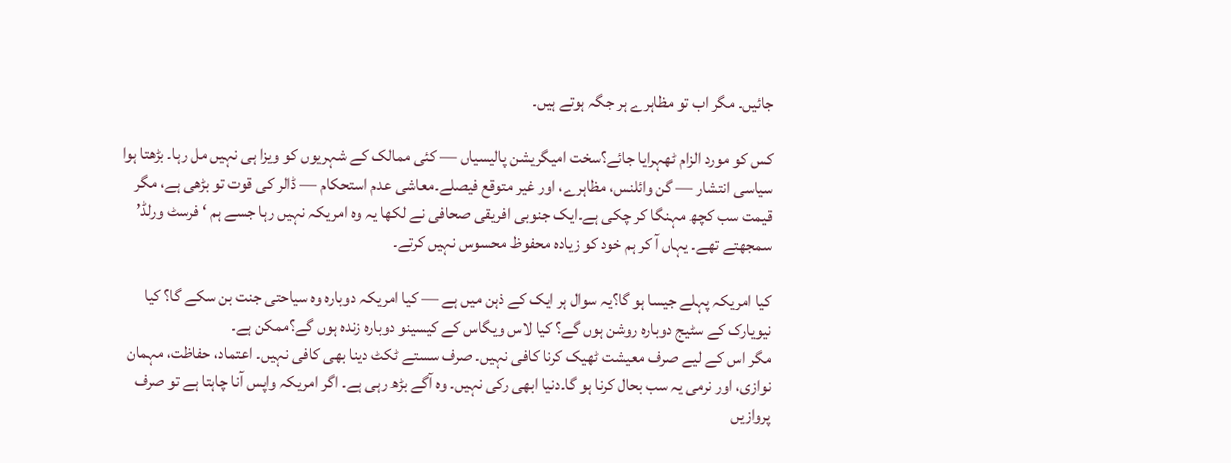جائیں۔ مگر اب تو مظاہرے ہر جگہ ہوتے ہیں۔

کس کو مورد الزام ٹھہرایا جائے؟سخت امیگریشن پالیسیاں — کئی ممالک کے شہریوں کو ویزا ہی نہیں مل رہا۔ بڑھتا ہوا سیاسی انتشار — گن وائلنس، مظاہرے، اور غیر متوقع فیصلے۔معاشی عدم استحکام — ڈالر کی قوت تو بڑھی ہے، مگر قیمت سب کچھ مہنگا کر چکی ہے۔ایک جنوبی افریقی صحافی نے لکھا یہ وہ امریکہ نہیں رہا جسے ہم ‘فرسٹ ورلڈ’ سمجھتے تھے۔ یہاں آ کر ہم خود کو زیادہ محفوظ محسوس نہیں کرتے۔

کیا امریکہ پہلے جیسا ہو گا؟یہ سوال ہر ایک کے ذہن میں ہے — کیا امریکہ دوبارہ وہ سیاحتی جنت بن سکے گا؟ کیا نیویارک کے سٹیج دوبارہ روشن ہوں گے؟ کیا لاس ویگاس کے کیسینو دوبارہ زندہ ہوں گے؟ممکن ہے۔
مگر اس کے لیے صرف معیشت ٹھیک کرنا کافی نہیں۔ صرف سستے ٹکٹ دینا بھی کافی نہیں۔ اعتماد، حفاظت، مہمان نوازی، اور نرمی یہ سب بحال کرنا ہو گا۔دنیا ابھی رکی نہیں۔ وہ آگے بڑھ رہی ہے۔ اگر امریکہ واپس آنا چاہتا ہے تو صرف پروازیں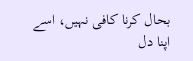بحال کرنا کافی نہیں، اسے اپنا دل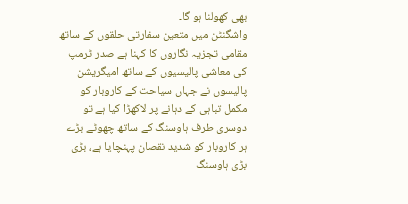بھی کھولنا ہو گا۔
واشگنٹن میں متعین سفارتی حلقوں کے ساتھ مقامی تجزیہ نگاروں کا کہنا ہے صدر ٹرمپ کی معاشی پالیسیوں کے ساتھ امیگریشن پالیسوں نے جہاں سیاحت کے کاروبار کو مکمل تباہی کے دہانے پر لاکھڑا کیا ہے تو دوسری طرف ہاوسنگ کے ساتھ چھوٹے بڑے ہر کاروبار کو شدید نقصان پہنچایا ہے، بڑی بڑی ہاوسنگ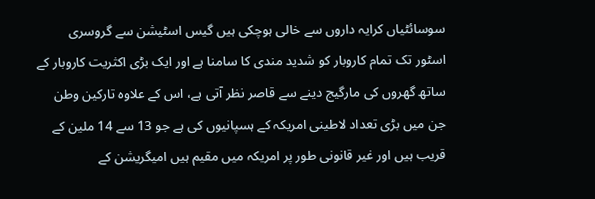سوسائٹیاں کرایہ داروں سے خالی ہوچکی ہیں گیس اسٹیشن سے گروسری اسٹور تک تمام کاروبار کو شدید مندی کا سامنا ہے اور ایک بڑی اکثریت کاروبار کے ساتھ گھروں کی مارگیج دینے سے قاصر نظر آتی ہے، اس کے علاوہ تارکین وطن جن میں بڑی تعداد لاطینی امریکہ کے ہسپانیوں کی ہے جو 13 سے 14 ملین کے قریب ہیں اور غیر قانونی طور پر امریکہ میں مقیم ہیں امیگریشن کے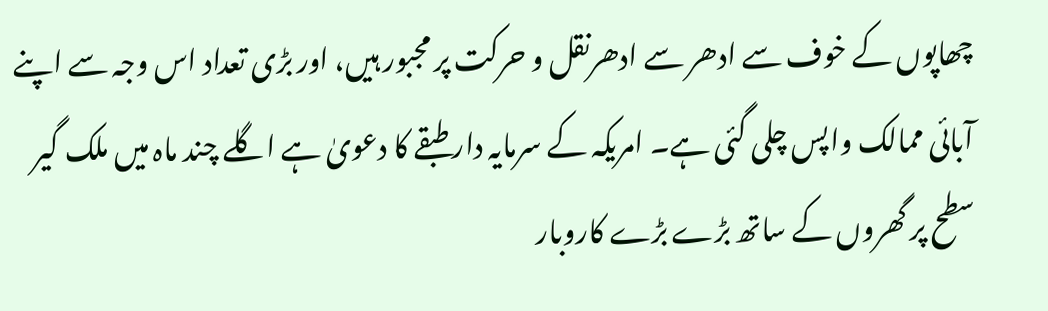چھاپوں کے خوف سے ادھر سے ادھرنقل و حرکت پر مجبور ہیں، اور بڑی تعداد اس وجہ سے اپنے آبائی ممالک واپس چلی گئی ہے۔ امریکہ کے سرمایہ دار طبقے کا دعویٰ ہے اگلے چند ماہ میں ملک گیر سطح پر گھروں کے ساتھ بڑے بڑے کاروبار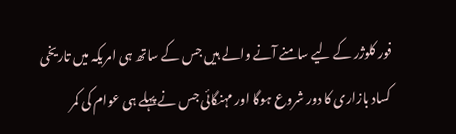فور کلوژر کے لیے سامنے آنے والے ہیں جس کے ساتھ ہی امریکہ میں تاریخی کساد بازاری کا دور شروع ہوگا اور مہنگائی جس نے پہلے ہی عوام کی کمر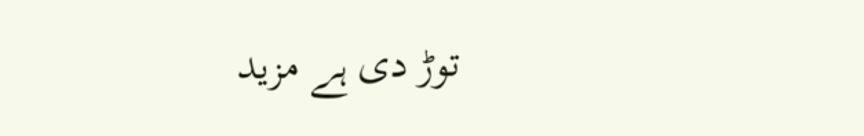توڑ دی ہے مزید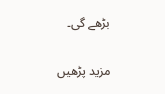بڑھے گی۔

مزید پڑھیں